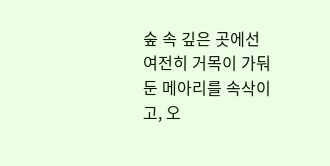숲 속 깊은 곳에선 여전히 거목이 가둬 둔 메아리를 속삭이고, 오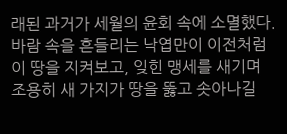래된 과거가 세월의 윤회 속에 소멸했다. 바람 속을 흔들리는 낙엽만이 이전처럼 이 땅을 지켜보고, 잊힌 맹세를 새기며 조용히 새 가지가 땅을 뚫고 솟아나길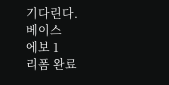기다린다.
베이스
에보 1
리폼 완료